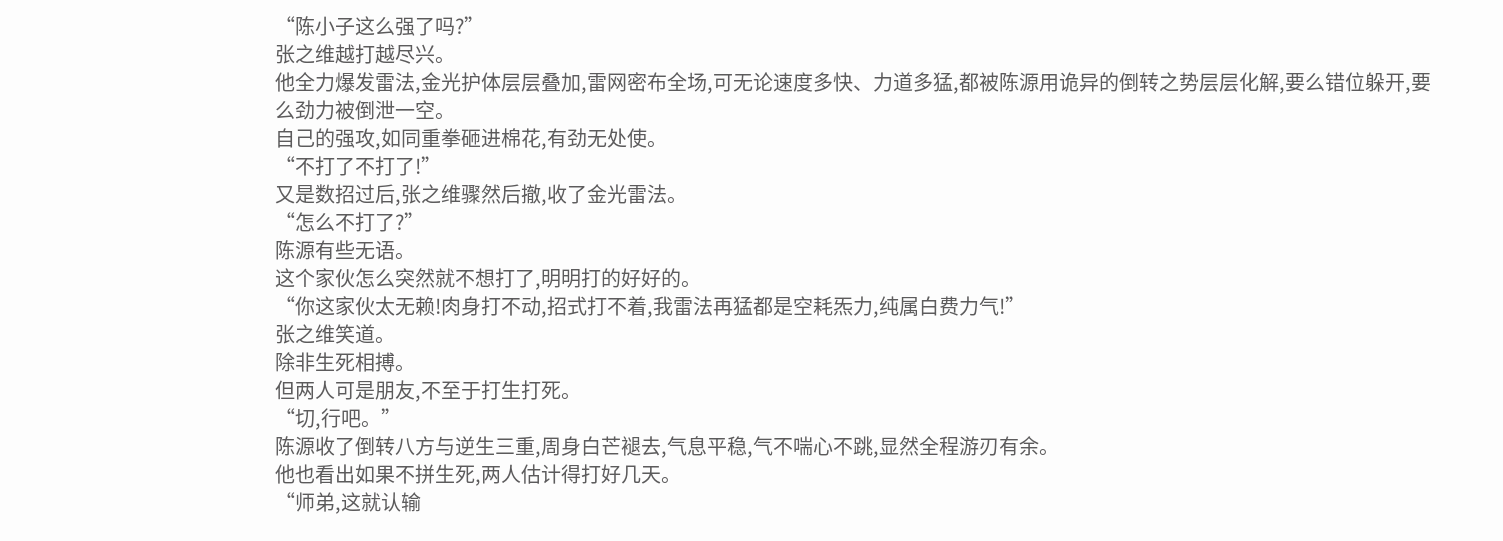“陈小子这么强了吗?”
张之维越打越尽兴。
他全力爆发雷法,金光护体层层叠加,雷网密布全场,可无论速度多快、力道多猛,都被陈源用诡异的倒转之势层层化解,要么错位躲开,要么劲力被倒泄一空。
自己的强攻,如同重拳砸进棉花,有劲无处使。
“不打了不打了!”
又是数招过后,张之维骤然后撤,收了金光雷法。
“怎么不打了?”
陈源有些无语。
这个家伙怎么突然就不想打了,明明打的好好的。
“你这家伙太无赖!肉身打不动,招式打不着,我雷法再猛都是空耗炁力,纯属白费力气!”
张之维笑道。
除非生死相搏。
但两人可是朋友,不至于打生打死。
“切,行吧。”
陈源收了倒转八方与逆生三重,周身白芒褪去,气息平稳,气不喘心不跳,显然全程游刃有余。
他也看出如果不拼生死,两人估计得打好几天。
“师弟,这就认输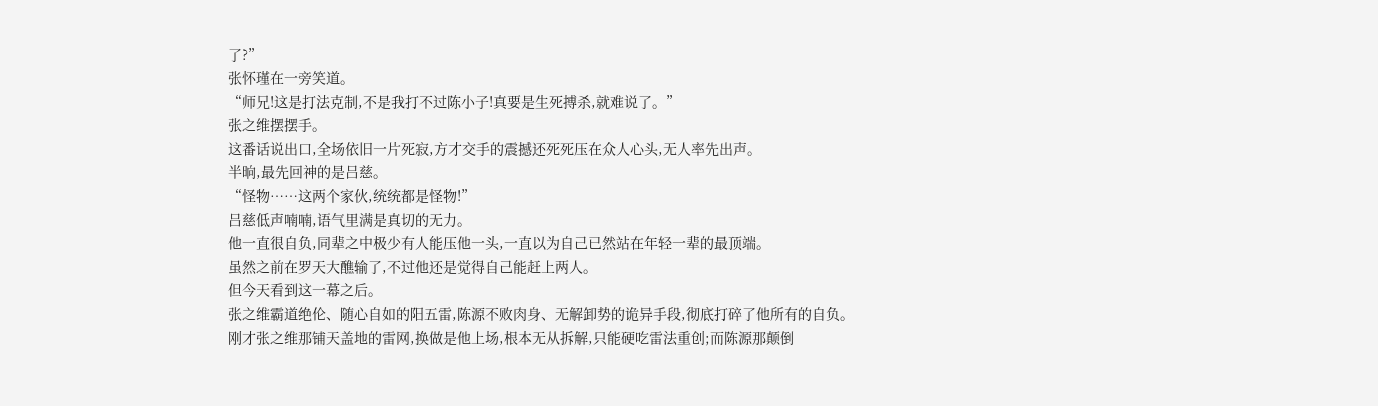了?”
张怀瑾在一旁笑道。
“师兄!这是打法克制,不是我打不过陈小子!真要是生死搏杀,就难说了。”
张之维摆摆手。
这番话说出口,全场依旧一片死寂,方才交手的震撼还死死压在众人心头,无人率先出声。
半晌,最先回神的是吕慈。
“怪物……这两个家伙,统统都是怪物!”
吕慈低声喃喃,语气里满是真切的无力。
他一直很自负,同辈之中极少有人能压他一头,一直以为自己已然站在年轻一辈的最顶端。
虽然之前在罗天大醮输了,不过他还是觉得自己能赶上两人。
但今天看到这一幕之后。
张之维霸道绝伦、随心自如的阳五雷,陈源不败肉身、无解卸势的诡异手段,彻底打碎了他所有的自负。
刚才张之维那铺天盖地的雷网,换做是他上场,根本无从拆解,只能硬吃雷法重创;而陈源那颠倒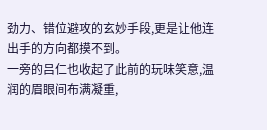劲力、错位避攻的玄妙手段,更是让他连出手的方向都摸不到。
一旁的吕仁也收起了此前的玩味笑意,温润的眉眼间布满凝重,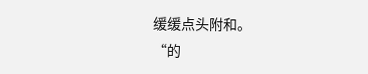缓缓点头附和。
“的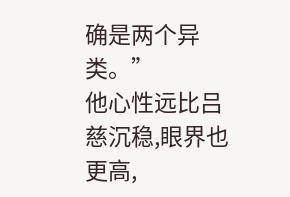确是两个异类。”
他心性远比吕慈沉稳,眼界也更高,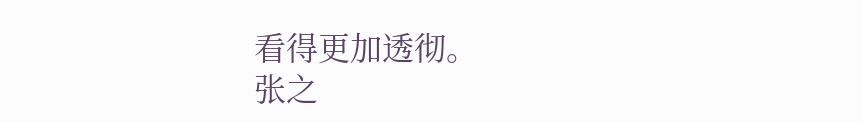看得更加透彻。
张之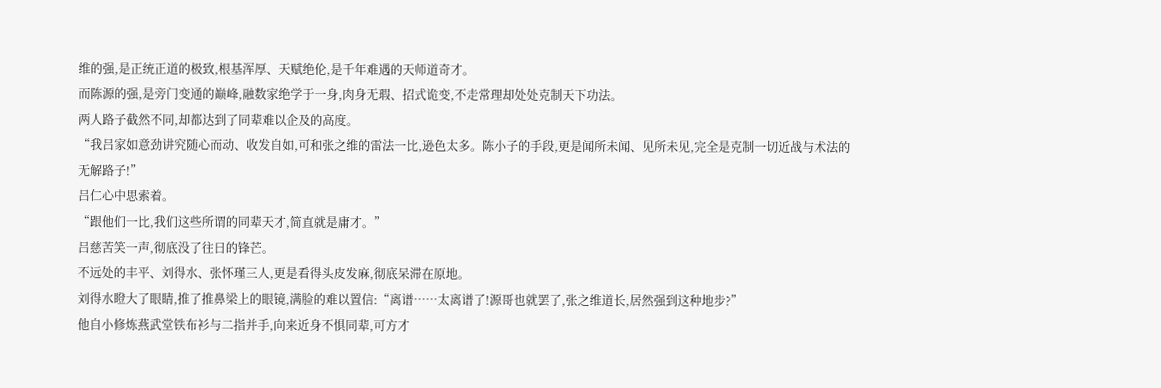维的强,是正统正道的极致,根基浑厚、天赋绝伦,是千年难遇的天师道奇才。
而陈源的强,是旁门变通的巅峰,融数家绝学于一身,肉身无瑕、招式诡变,不走常理却处处克制天下功法。
两人路子截然不同,却都达到了同辈难以企及的高度。
“我吕家如意劲讲究随心而动、收发自如,可和张之维的雷法一比,逊色太多。陈小子的手段,更是闻所未闻、见所未见,完全是克制一切近战与术法的无解路子!”
吕仁心中思索着。
“跟他们一比,我们这些所谓的同辈天才,简直就是庸才。”
吕慈苦笑一声,彻底没了往日的锋芒。
不远处的丰平、刘得水、张怀瑾三人,更是看得头皮发麻,彻底呆滞在原地。
刘得水瞪大了眼睛,推了推鼻梁上的眼镜,满脸的难以置信:“离谱……太离谱了!源哥也就罢了,张之维道长,居然强到这种地步?”
他自小修炼燕武堂铁布衫与二指并手,向来近身不惧同辈,可方才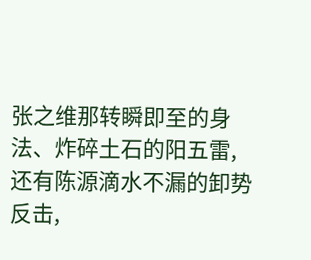张之维那转瞬即至的身法、炸碎土石的阳五雷,还有陈源滴水不漏的卸势反击,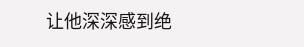让他深深感到绝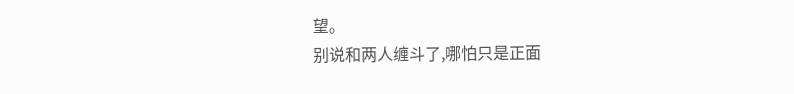望。
别说和两人缠斗了,哪怕只是正面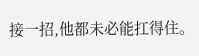接一招,他都未必能扛得住。